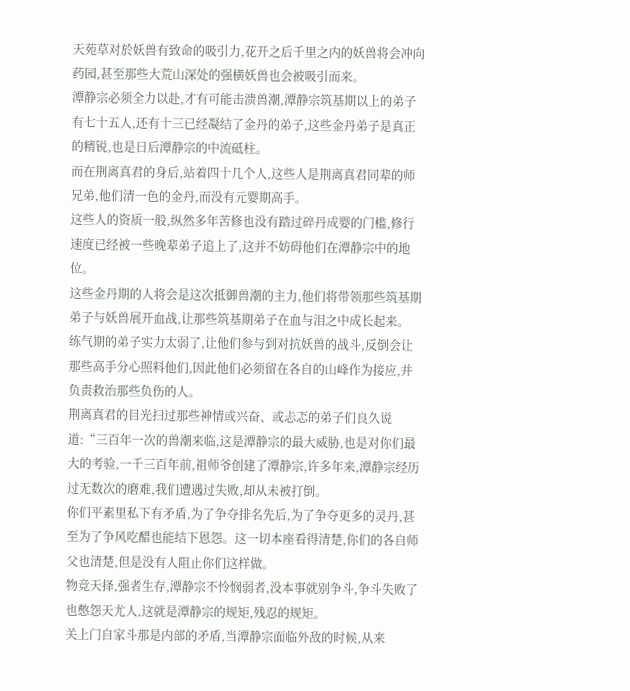天苑草对於妖兽有致命的吸引力,花开之后千里之内的妖兽将会冲向药园,甚至那些大荒山深处的强横妖兽也会被吸引而来。
潭静宗必须全力以赴,才有可能击溃兽潮,潭静宗筑基期以上的弟子有七十五人,还有十三已经凝结了金丹的弟子,这些金丹弟子是真正的精锐,也是日后潭静宗的中流砥柱。
而在荆离真君的身后,站着四十几个人,这些人是荆离真君同辈的师兄弟,他们清一色的金丹,而没有元婴期高手。
这些人的资质一般,纵然多年苦修也没有踏过碎丹成婴的门槛,修行速度已经被一些晚辈弟子追上了,这并不妨碍他们在潭静宗中的地位。
这些金丹期的人将会是这次抵御兽潮的主力,他们将带领那些筑基期弟子与妖兽展开血战,让那些筑基期弟子在血与泪之中成长起来。
练气期的弟子实力太弱了,让他们参与到对抗妖兽的战斗,反倒会让那些高手分心照料他们,因此他们必须留在各自的山峰作为接应,并负责救治那些负伤的人。
荆离真君的目光扫过那些神情或兴奋、或忐忑的弟子们良久说道:“三百年一次的兽潮来临,这是潭静宗的最大威胁,也是对你们最大的考验,一千三百年前,祖师爷创建了潭静宗,许多年来,潭静宗经历过无数次的磨难,我们遭遇过失败,却从未被打倒。
你们平素里私下有矛盾,为了争夺排名先后,为了争夺更多的灵丹,甚至为了争风吃醋也能结下恩怨。这一切本座看得清楚,你们的各自师父也清楚,但是没有人阻止你们这样做。
物竞天择,强者生存,潭静宗不怜悯弱者,没本事就别争斗,争斗失败了也憋怨天尤人,这就是潭静宗的规矩,残忍的规矩。
关上门自家斗那是内部的矛盾,当潭静宗面临外敌的时候,从来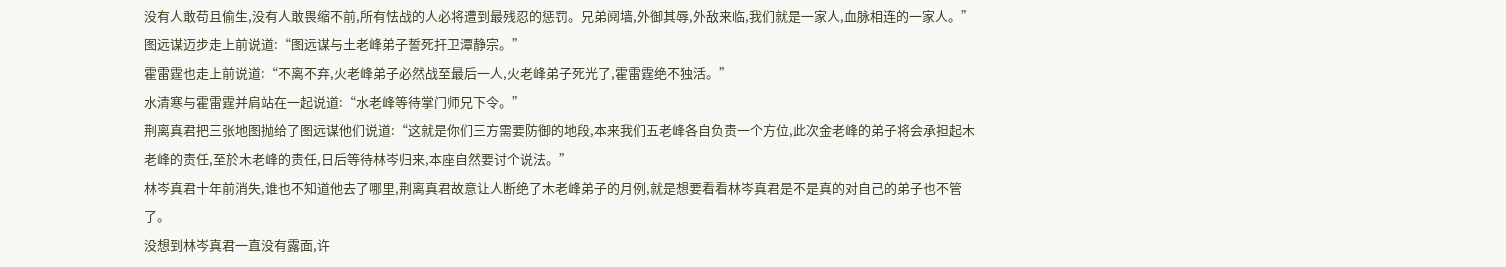没有人敢苟且偷生,没有人敢畏缩不前,所有怯战的人必将遭到最残忍的惩罚。兄弟阋墙,外御其辱,外敌来临,我们就是一家人,血脉相连的一家人。”
图远谋迈步走上前说道:“图远谋与土老峰弟子誓死扞卫潭静宗。”
霍雷霆也走上前说道:“不离不弃,火老峰弟子必然战至最后一人,火老峰弟子死光了,霍雷霆绝不独活。”
水清寒与霍雷霆并肩站在一起说道:“水老峰等待掌门师兄下令。”
荆离真君把三张地图抛给了图远谋他们说道:“这就是你们三方需要防御的地段,本来我们五老峰各自负责一个方位,此次金老峰的弟子将会承担起木老峰的责任,至於木老峰的责任,日后等待林岑归来,本座自然要讨个说法。”
林岑真君十年前消失,谁也不知道他去了哪里,荆离真君故意让人断绝了木老峰弟子的月例,就是想要看看林岑真君是不是真的对自己的弟子也不管了。
没想到林岑真君一直没有露面,许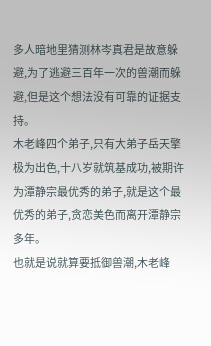多人暗地里猜测林岑真君是故意躲避,为了逃避三百年一次的兽潮而躲避,但是这个想法没有可靠的证据支持。
木老峰四个弟子,只有大弟子岳天擎极为出色,十八岁就筑基成功,被期许为潭静宗最优秀的弟子,就是这个最优秀的弟子,贪恋美色而离开潭静宗多年。
也就是说就算要抵御兽潮,木老峰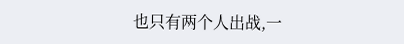也只有两个人出战,一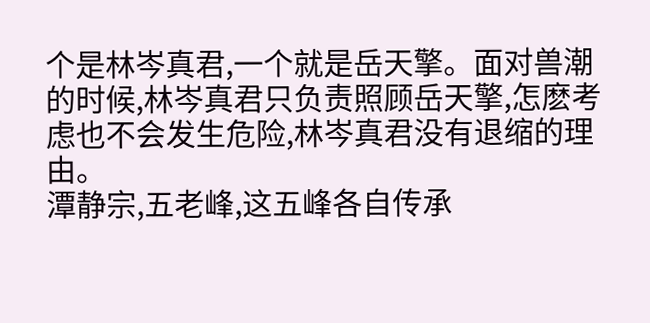个是林岑真君,一个就是岳天擎。面对兽潮的时候,林岑真君只负责照顾岳天擎,怎麽考虑也不会发生危险,林岑真君没有退缩的理由。
潭静宗,五老峰,这五峰各自传承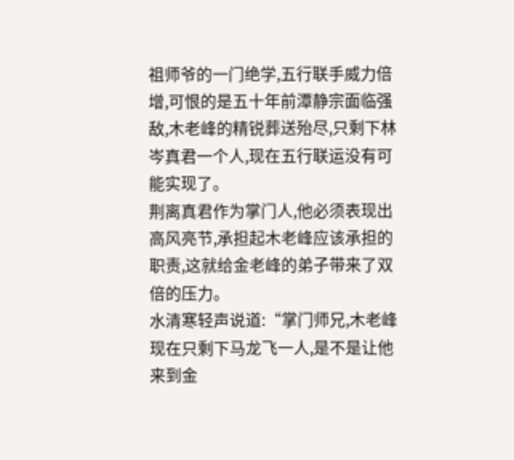祖师爷的一门绝学,五行联手威力倍增,可恨的是五十年前潭静宗面临强敌,木老峰的精锐葬送殆尽,只剩下林岑真君一个人,现在五行联运没有可能实现了。
荆离真君作为掌门人,他必须表现出高风亮节,承担起木老峰应该承担的职责,这就给金老峰的弟子带来了双倍的压力。
水清寒轻声说道:“掌门师兄,木老峰现在只剩下马龙飞一人,是不是让他来到金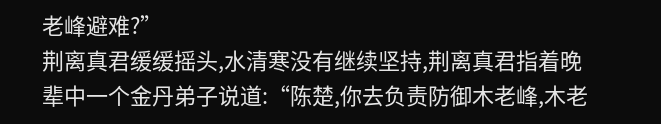老峰避难?”
荆离真君缓缓摇头,水清寒没有继续坚持,荆离真君指着晚辈中一个金丹弟子说道:“陈楚,你去负责防御木老峰,木老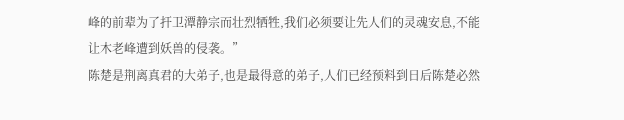峰的前辈为了扞卫潭静宗而壮烈牺牲,我们必须要让先人们的灵魂安息,不能让木老峰遭到妖兽的侵袭。”
陈楚是荆离真君的大弟子,也是最得意的弟子,人们已经预料到日后陈楚必然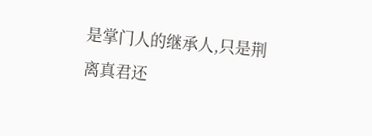是掌门人的继承人,只是荆离真君还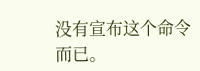没有宣布这个命令而已。